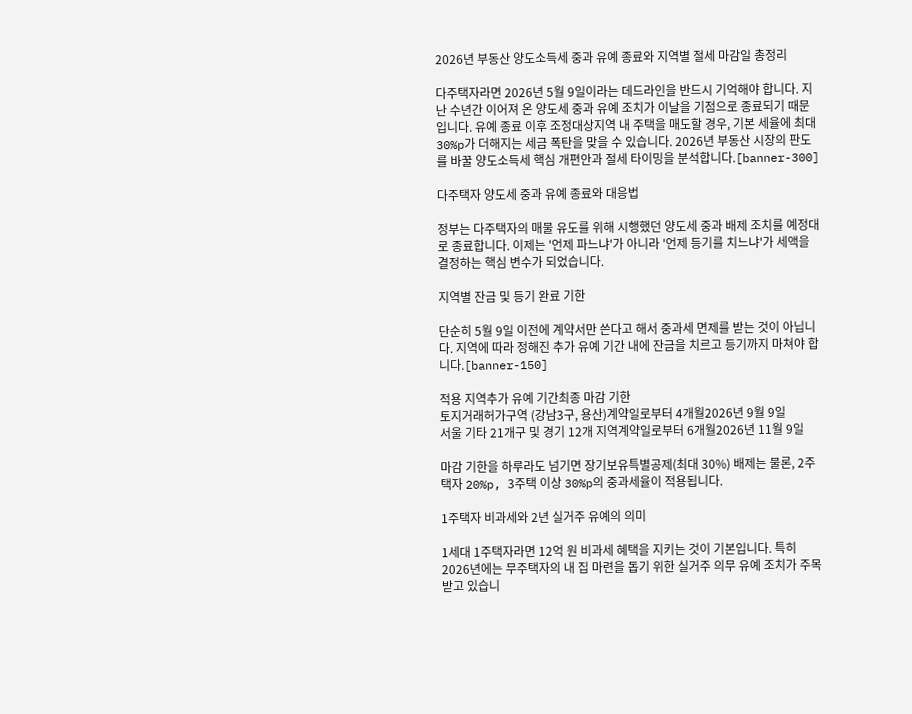2026년 부동산 양도소득세 중과 유예 종료와 지역별 절세 마감일 총정리

다주택자라면 2026년 5월 9일이라는 데드라인을 반드시 기억해야 합니다. 지난 수년간 이어져 온 양도세 중과 유예 조치가 이날을 기점으로 종료되기 때문입니다. 유예 종료 이후 조정대상지역 내 주택을 매도할 경우, 기본 세율에 최대 30%p가 더해지는 세금 폭탄을 맞을 수 있습니다. 2026년 부동산 시장의 판도를 바꿀 양도소득세 핵심 개편안과 절세 타이밍을 분석합니다.[banner-300]

다주택자 양도세 중과 유예 종료와 대응법

정부는 다주택자의 매물 유도를 위해 시행했던 양도세 중과 배제 조치를 예정대로 종료합니다. 이제는 '언제 파느냐'가 아니라 '언제 등기를 치느냐'가 세액을 결정하는 핵심 변수가 되었습니다.

지역별 잔금 및 등기 완료 기한

단순히 5월 9일 이전에 계약서만 쓴다고 해서 중과세 면제를 받는 것이 아닙니다. 지역에 따라 정해진 추가 유예 기간 내에 잔금을 치르고 등기까지 마쳐야 합니다.[banner-150]

적용 지역추가 유예 기간최종 마감 기한
토지거래허가구역 (강남3구, 용산)계약일로부터 4개월2026년 9월 9일
서울 기타 21개구 및 경기 12개 지역계약일로부터 6개월2026년 11월 9일

마감 기한을 하루라도 넘기면 장기보유특별공제(최대 30%) 배제는 물론, 2주택자 20%p, 3주택 이상 30%p의 중과세율이 적용됩니다.

1주택자 비과세와 2년 실거주 유예의 의미

1세대 1주택자라면 12억 원 비과세 혜택을 지키는 것이 기본입니다. 특히 2026년에는 무주택자의 내 집 마련을 돕기 위한 실거주 의무 유예 조치가 주목받고 있습니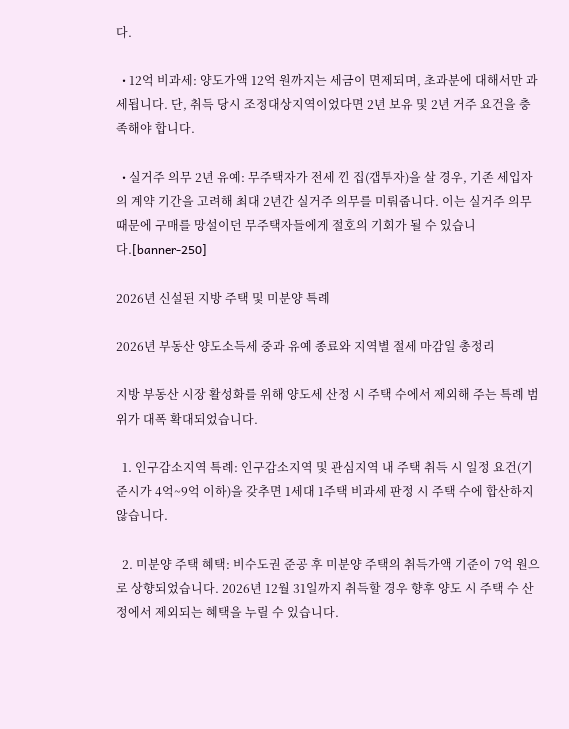다.

  • 12억 비과세: 양도가액 12억 원까지는 세금이 면제되며, 초과분에 대해서만 과세됩니다. 단, 취득 당시 조정대상지역이었다면 2년 보유 및 2년 거주 요건을 충족해야 합니다.

  • 실거주 의무 2년 유예: 무주택자가 전세 낀 집(갭투자)을 살 경우, 기존 세입자의 계약 기간을 고려해 최대 2년간 실거주 의무를 미뤄줍니다. 이는 실거주 의무 때문에 구매를 망설이던 무주택자들에게 절호의 기회가 될 수 있습니다.[banner-250]

2026년 신설된 지방 주택 및 미분양 특례

2026년 부동산 양도소득세 중과 유예 종료와 지역별 절세 마감일 총정리

지방 부동산 시장 활성화를 위해 양도세 산정 시 주택 수에서 제외해 주는 특례 범위가 대폭 확대되었습니다.

  1. 인구감소지역 특례: 인구감소지역 및 관심지역 내 주택 취득 시 일정 요건(기준시가 4억~9억 이하)을 갖추면 1세대 1주택 비과세 판정 시 주택 수에 합산하지 않습니다.

  2. 미분양 주택 혜택: 비수도권 준공 후 미분양 주택의 취득가액 기준이 7억 원으로 상향되었습니다. 2026년 12월 31일까지 취득할 경우 향후 양도 시 주택 수 산정에서 제외되는 혜택을 누릴 수 있습니다.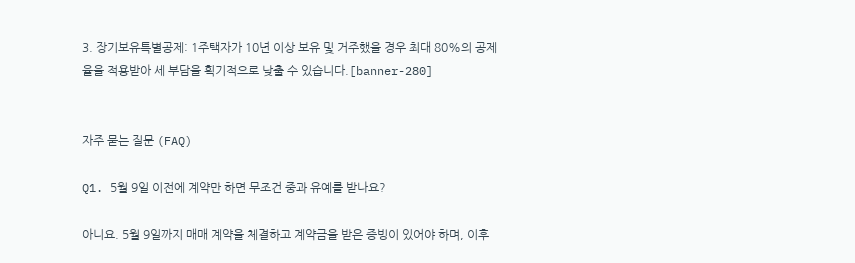3. 장기보유특별공제: 1주택자가 10년 이상 보유 및 거주했을 경우 최대 80%의 공제율을 적용받아 세 부담을 획기적으로 낮출 수 있습니다.[banner-280]


자주 묻는 질문 (FAQ)

Q1. 5월 9일 이전에 계약만 하면 무조건 중과 유예를 받나요?

아니요. 5월 9일까지 매매 계약을 체결하고 계약금을 받은 증빙이 있어야 하며, 이후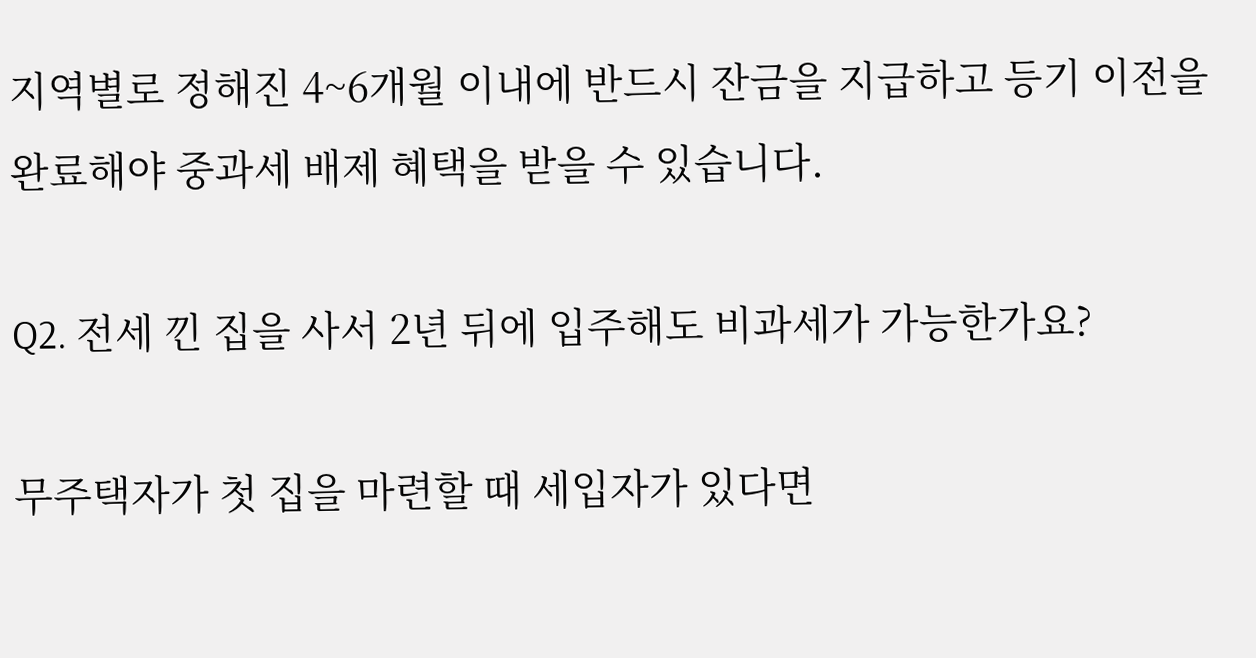지역별로 정해진 4~6개월 이내에 반드시 잔금을 지급하고 등기 이전을 완료해야 중과세 배제 혜택을 받을 수 있습니다.

Q2. 전세 낀 집을 사서 2년 뒤에 입주해도 비과세가 가능한가요?

무주택자가 첫 집을 마련할 때 세입자가 있다면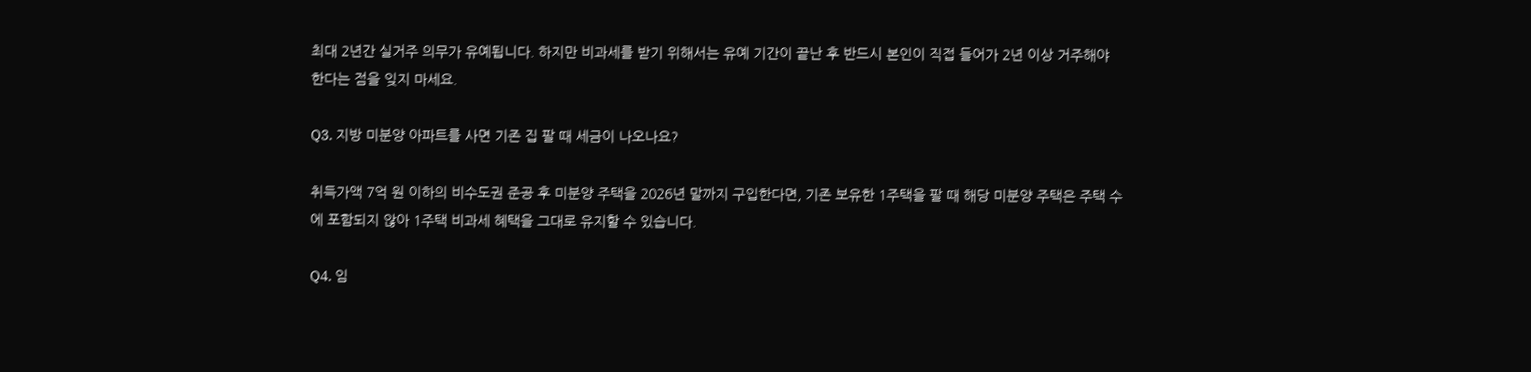최대 2년간 실거주 의무가 유예됩니다. 하지만 비과세를 받기 위해서는 유예 기간이 끝난 후 반드시 본인이 직접 들어가 2년 이상 거주해야 한다는 점을 잊지 마세요.

Q3. 지방 미분양 아파트를 사면 기존 집 팔 때 세금이 나오나요?

취득가액 7억 원 이하의 비수도권 준공 후 미분양 주택을 2026년 말까지 구입한다면, 기존 보유한 1주택을 팔 때 해당 미분양 주택은 주택 수에 포함되지 않아 1주택 비과세 혜택을 그대로 유지할 수 있습니다.

Q4. 임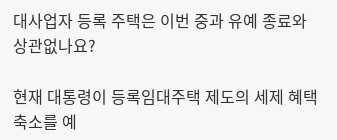대사업자 등록 주택은 이번 중과 유예 종료와 상관없나요?

현재 대통령이 등록임대주택 제도의 세제 혜택 축소를 예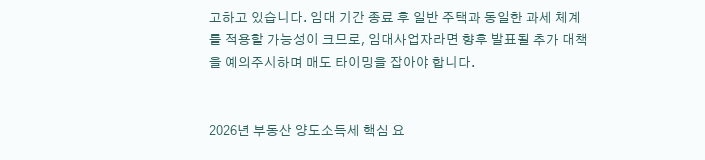고하고 있습니다. 임대 기간 종료 후 일반 주택과 동일한 과세 체계를 적용할 가능성이 크므로, 임대사업자라면 향후 발표될 추가 대책을 예의주시하며 매도 타이밍을 잡아야 합니다.


2026년 부동산 양도소득세 핵심 요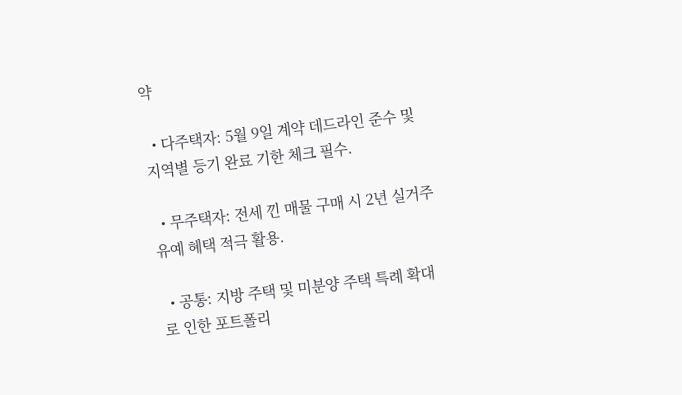약

  • 다주택자: 5월 9일 계약 데드라인 준수 및 지역별 등기 완료 기한 체크 필수.

  • 무주택자: 전세 낀 매물 구매 시 2년 실거주 유예 혜택 적극 활용.

  • 공통: 지방 주택 및 미분양 주택 특례 확대로 인한 포트폴리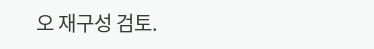오 재구성 검토.